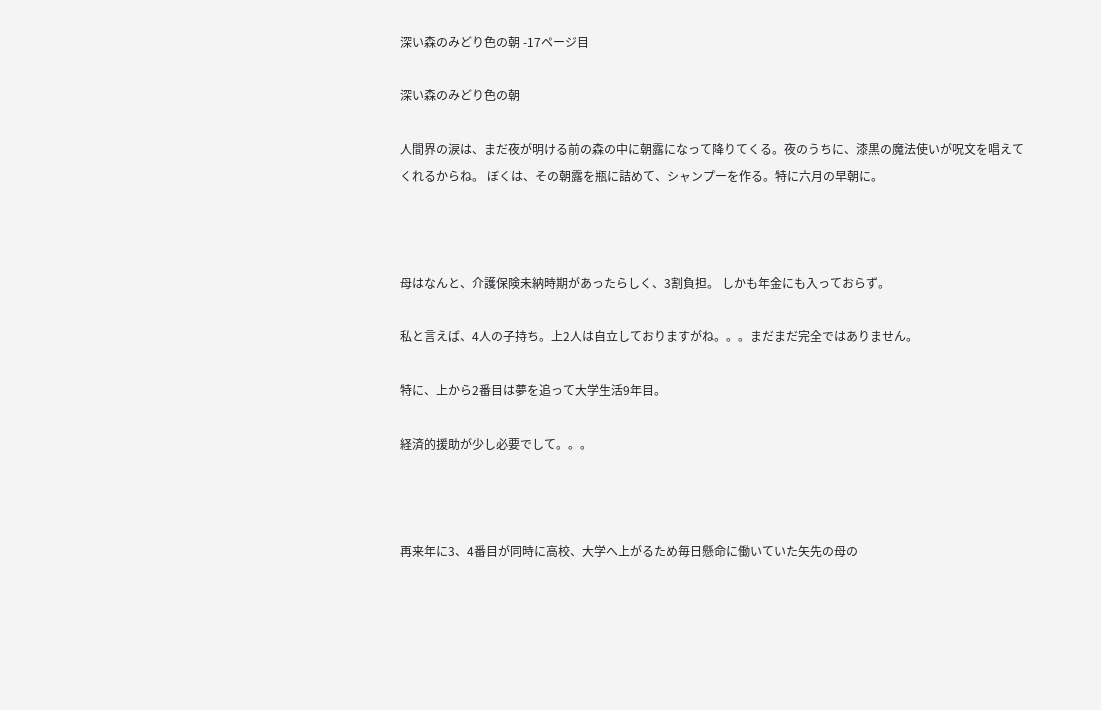深い森のみどり色の朝 -17ページ目

深い森のみどり色の朝

人間界の涙は、まだ夜が明ける前の森の中に朝露になって降りてくる。夜のうちに、漆黒の魔法使いが呪文を唱えてくれるからね。 ぼくは、その朝露を瓶に詰めて、シャンプーを作る。特に六月の早朝に。



母はなんと、介護保険未納時期があったらしく、3割負担。 しかも年金にも入っておらず。

私と言えば、4人の子持ち。上2人は自立しておりますがね。。。まだまだ完全ではありません。

特に、上から2番目は夢を追って大学生活9年目。

経済的援助が少し必要でして。。。



再来年に3、4番目が同時に高校、大学へ上がるため毎日懸命に働いていた矢先の母の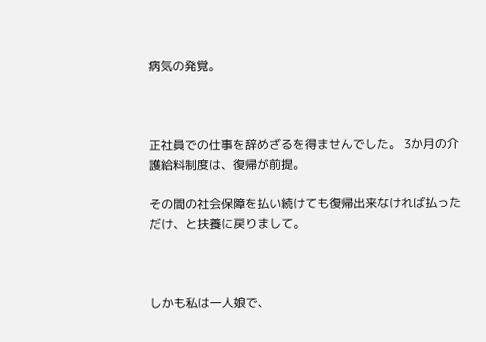病気の発覚。



正社員での仕事を辞めざるを得ませんでした。 3か月の介護給料制度は、復帰が前提。

その間の社会保障を払い続けても復帰出来なければ払っただけ、と扶養に戻りまして。



しかも私は一人娘で、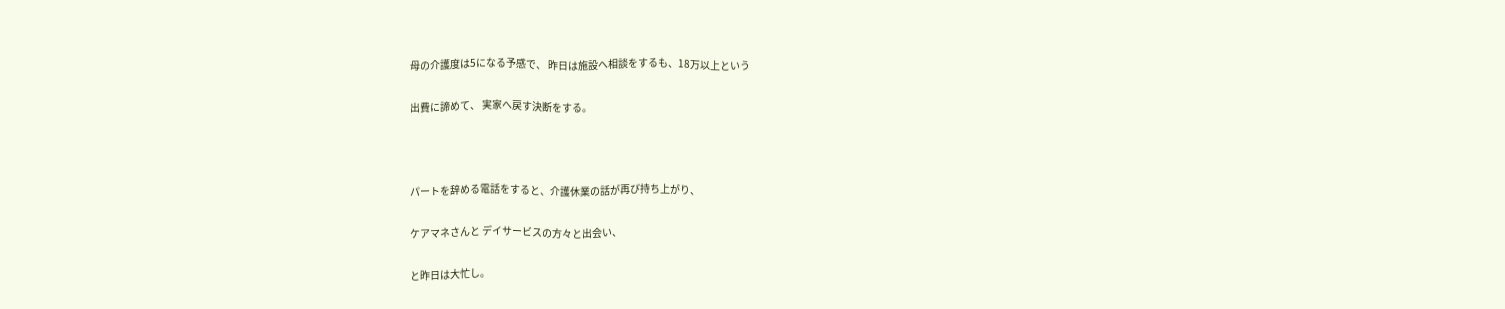母の介護度は5になる予感で、 昨日は施設へ相談をするも、18万以上という

出費に諦めて、 実家へ戻す決断をする。



パートを辞める電話をすると、介護休業の話が再び持ち上がり、

ケアマネさんと デイサービスの方々と出会い、

と昨日は大忙し。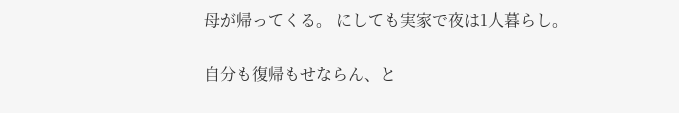母が帰ってくる。 にしても実家で夜は1人暮らし。

自分も復帰もせならん、と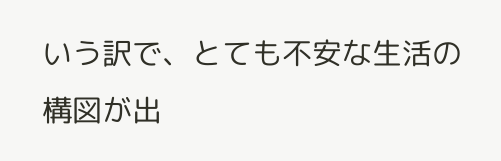いう訳で、とても不安な生活の構図が出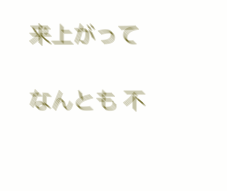来上がって

なんとも 不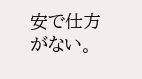安で仕方がない。